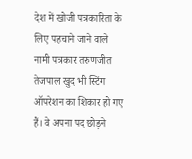देश में खोजी पत्रकारिता के लिए पहचाने जाने वाले नामी पत्रकार तरुणजीत तेजपाल खुद भी स्टिंग ऑपरेशन का शिकार हो गए हैं। वे अपना पद छोड़ने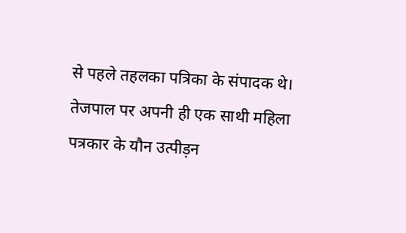से पहले तहलका पत्रिका के संपादक थे। तेजपाल पर अपनी ही एक साथी महिला पत्रकार के यौन उत्पीड़न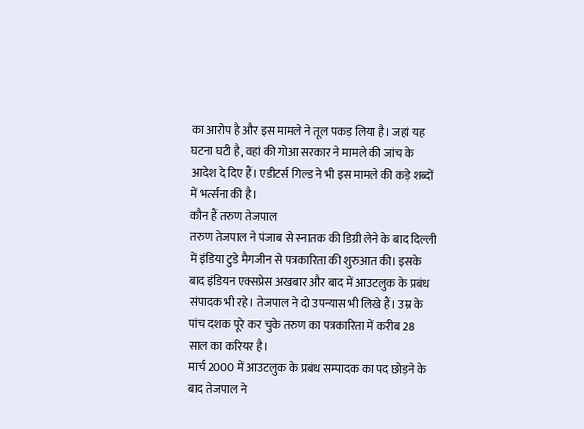का आरोप है और इस मामले ने तूल पकड़ लिया है। जहां यह घटना घटी है, वहां की गोआ सरकार ने मामले की जांच के आदेश दे दिए हैं। एडीटर्स गिल्ड ने भी इस मामले की कड़े शब्दों में भर्त्सना की है।
कौन हैं तरुण तेजपाल
तरुण तेजपाल ने पंजाब से स्नातक की डिग्री लेने के बाद दिल्ली में इंडिया टुडे मैगजीन से पत्रकारिता की शुरुआत की। इसके बाद इंडियन एक्सप्रेस अखबार और बाद में आउटलुक के प्रबंध संपादक भी रहे। तेजपाल ने दो उपन्यास भी लिखे हैं। उम्र के पांच दशक पूरे कर चुके तरुण का पत्रकारिता में करीब 28 साल का करियर है।
मार्च 2000 में आउटलुक के प्रबंध सम्पादक का पद छोड़ने के बाद तेजपाल ने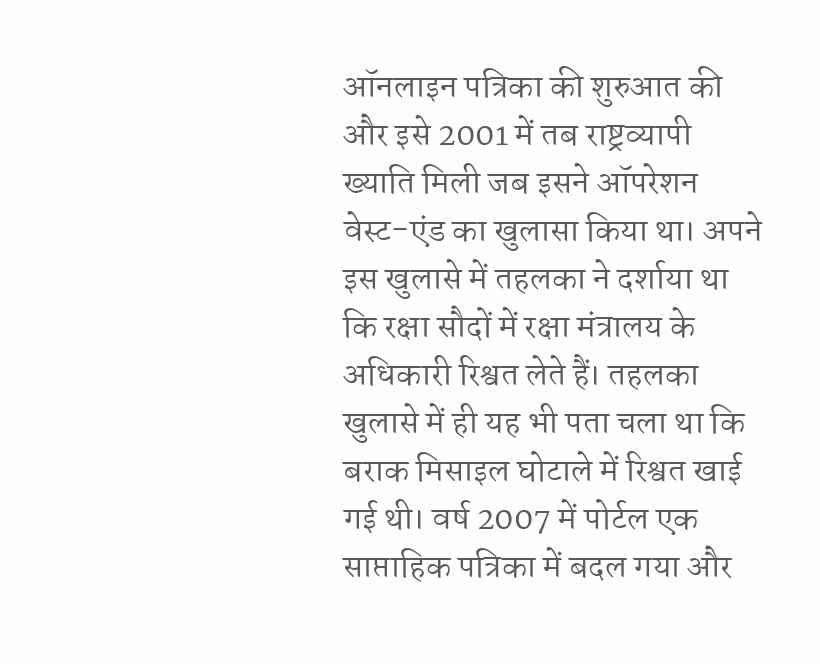ऑनलाइन पत्रिका की शुरुआत की और इसे 2001 में तब राष्ट्रव्यापी ख्याति मिली जब इसने ऑपरेशन वेस्ट-एंड का खुलासा किया था। अपने इस खुलासे में तहलका ने दर्शाया था कि रक्षा सौदों में रक्षा मंत्रालय के अधिकारी रिश्वत लेते हैं। तहलका खुलासे में ही यह भी पता चला था कि बराक मिसाइल घोटाले में रिश्वत खाई गई थी। वर्ष 2007 में पोर्टल एक साप्ताहिक पत्रिका में बदल गया और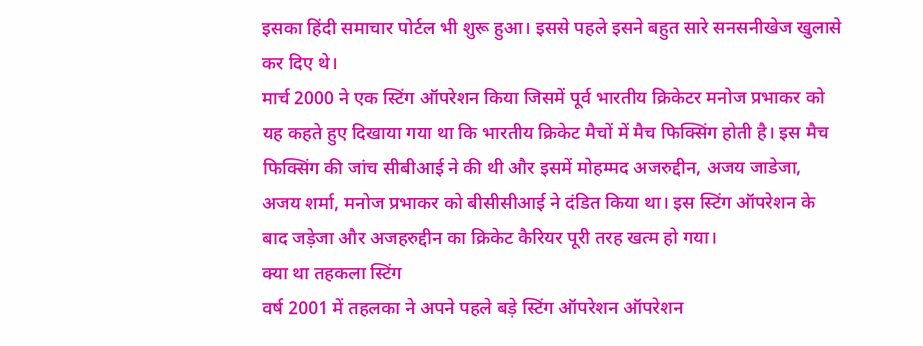इसका हिंदी समाचार पोर्टल भी शुरू हुआ। इससे पहले इसने बहुत सारे सनसनीखेज खुलासे कर दिए थे।
मार्च 2000 ने एक स्टिंग ऑपरेशन किया जिसमें पूर्व भारतीय क्रिकेटर मनोज प्रभाकर को यह कहते हुए दिखाया गया था कि भारतीय क्रिकेट मैचों में मैच फिक्सिंग होती है। इस मैच फिक्सिंग की जांच सीबीआई ने की थी और इसमें मोहम्मद अजरुद्दीन, अजय जाडेजा, अजय शर्मा, मनोज प्रभाकर को बीसीसीआई ने दंडित किया था। इस स्टिंग ऑपरेशन के बाद जड़ेजा और अजहरुद्दीन का क्रिकेट कैरियर पूरी तरह खत्म हो गया।
क्या था तहकला स्टिंग
वर्ष 2001 में तहलका ने अपने पहले बड़े स्टिंग ऑपरेशन ऑपरेशन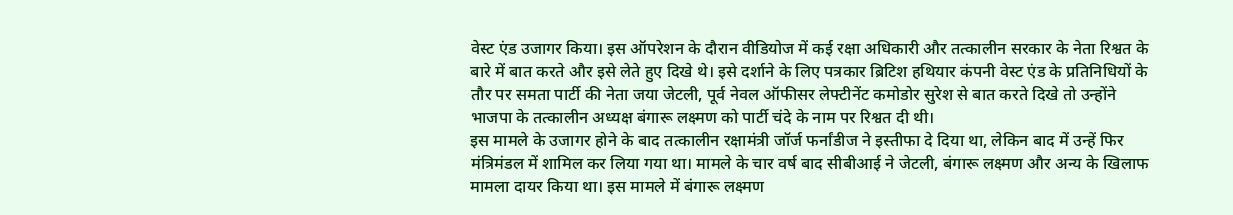वेस्ट एंड उजागर किया। इस ऑपरेशन के दौरान वीडियोज में कई रक्षा अधिकारी और तत्कालीन सरकार के नेता रिश्वत के बारे में बात करते और इसे लेते हुए दिखे थे। इसे दर्शाने के लिए पत्रकार ब्रिटिश हथियार कंपनी वेस्ट एंड के प्रतिनिधियों के तौर पर समता पार्टी की नेता जया जेटली, पूर्व नेवल ऑफीसर लेफ्टीनेंट कमोडोर सुरेश से बात करते दिखे तो उन्होंने भाजपा के तत्कालीन अध्यक्ष बंगारू लक्ष्मण को पार्टी चंदे के नाम पर रिश्वत दी थी।
इस मामले के उजागर होने के बाद तत्कालीन रक्षामंत्री जॉर्ज फर्नांडीज ने इस्तीफा दे दिया था, लेकिन बाद में उन्हें फिर मंत्रिमंडल में शामिल कर लिया गया था। मामले के चार वर्ष बाद सीबीआई ने जेटली, बंगारू लक्ष्मण और अन्य के खिलाफ मामला दायर किया था। इस मामले में बंगारू लक्ष्मण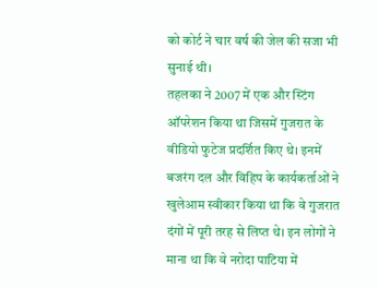को कोर्ट ने चार वर्ष की जेल की सजा भी सुनाई थी।
तहलका ने 2007 में एक और स्टिंग ऑपरेशन किया था जिसमें गुजरात के वीडियो फुटेज प्रदर्शित किए थे। इनमें बजरंग दल और विहिप के कार्यकर्ताओं ने खुलेआम स्वीकार किया था कि वे गुजरात दंगों में पूरी तरह से लिप्त थे। इन लोगों ने माना था कि वे नरोदा पाटिया में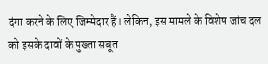दंगा करने के लिए जिम्मेदार हैं। लेकिन, इस मामले के विशेष जांच दल को इसके दावों के पुख्ता सबूत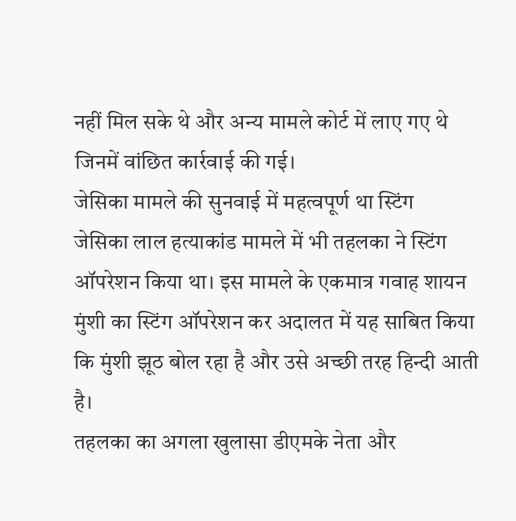नहीं मिल सके थे और अन्य मामले कोर्ट में लाए गए थे जिनमें वांछित कार्रवाई की गई।
जेसिका मामले की सुनवाई में महत्वपूर्ण था स्टिंग
जेसिका लाल हत्याकांड मामले में भी तहलका ने स्टिंग ऑपरेशन किया था। इस मामले के एकमात्र गवाह शायन मुंशी का स्टिंग ऑपरेशन कर अदालत में यह साबित किया कि मुंशी झूठ बोल रहा है और उसे अच्छी तरह हिन्दी आती है।
तहलका का अगला खुलासा डीएमके नेता और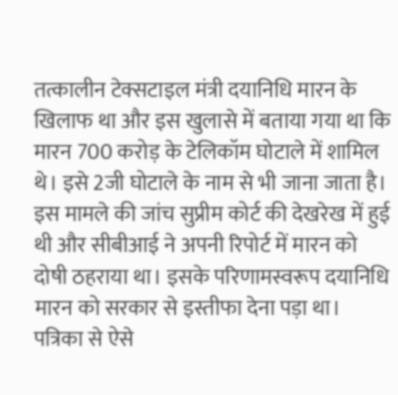तत्कालीन टेक्सटाइल मंत्री दयानिधि मारन के खिलाफ था और इस खुलासे में बताया गया था कि मारन 700 करोड़ के टेलिकॉम घोटाले में शामिल थे। इसे 2जी घोटाले के नाम से भी जाना जाता है। इस मामले की जांच सुप्रीम कोर्ट की देखरेख में हुई थी और सीबीआई ने अपनी रिपोर्ट में मारन को दोषी ठहराया था। इसके परिणामस्वरूप दयानिधि मारन को सरकार से इस्तीफा देना पड़ा था।
पत्रिका से ऐसे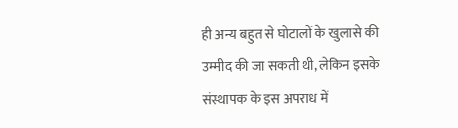ही अन्य बहुत से घोटालों के खुलासे की उम्मीद की जा सकती थी, लेकिन इसके संस्थापक के इस अपराध में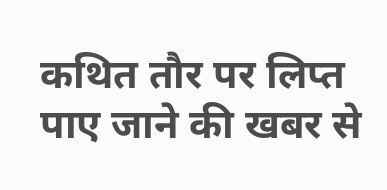कथित तौर पर लिप्त पाए जाने की खबर से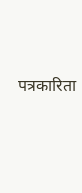पत्रकारिता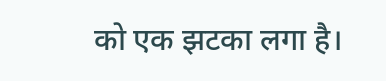को एक झटका लगा है।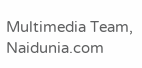Multimedia Team, Naidunia.com